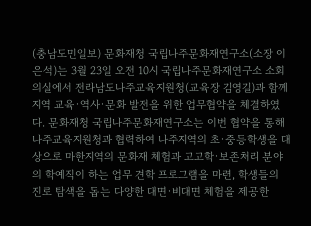(충남도민일보) 문화재청 국립나주문화재연구소(소장 이은석)는 3월 23일 오전 10시 국립나주문화재연구소 소회의실에서 전라남도나주교육지원청(교육장 김영길)과 함께 지역 교육·역사·문화 발전을 위한 업무협약을 체결하였다. 문화재청 국립나주문화재연구소는 이번 협약을 통해 나주교육지원청과 협력하여 나주지역의 초·중등학생을 대상으로 마한지역의 문화재 체험과 고고학·보존처리 분야의 학예직이 하는 업무 견학 프로그램을 마련, 학생들의 진로 탐색을 돕는 다양한 대면·비대면 체험을 제공한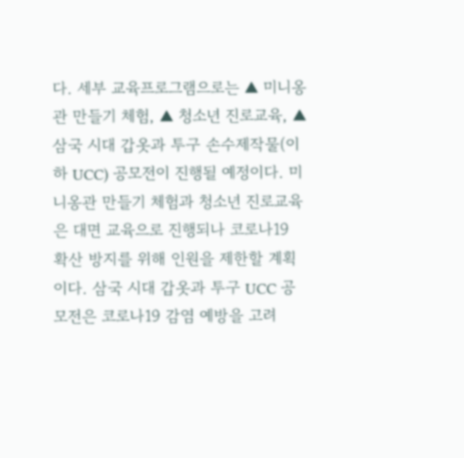다. 세부 교육프로그램으로는 ▲ 미니옹관 만들기 체험, ▲ 청소년 진로교육, ▲ 삼국 시대 갑옷과 투구 손수제작물(이하 UCC) 공모전이 진행될 예정이다. 미니옹관 만들기 체험과 청소년 진로교육은 대면 교육으로 진행되나 코로나19 확산 방지를 위해 인원을 제한할 계획이다. 삼국 시대 갑옷과 투구 UCC 공모전은 코로나19 감염 예방을 고려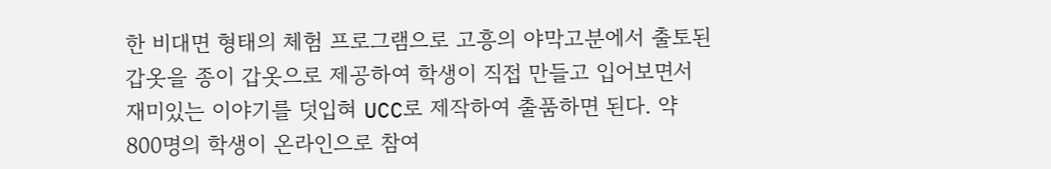한 비대면 형태의 체험 프로그램으로 고흥의 야막고분에서 출토된 갑옷을 종이 갑옷으로 제공하여 학생이 직접 만들고 입어보면서 재미있는 이야기를 덧입혀 UCC로 제작하여 출품하면 된다. 약 800명의 학생이 온라인으로 참여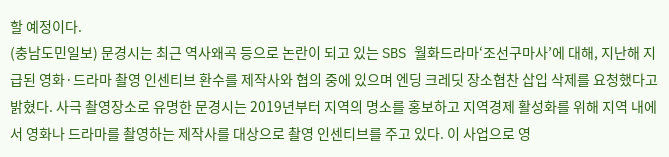할 예정이다.
(충남도민일보) 문경시는 최근 역사왜곡 등으로 논란이 되고 있는 SBS 월화드라마‘조선구마사’에 대해, 지난해 지급된 영화·드라마 촬영 인센티브 환수를 제작사와 협의 중에 있으며 엔딩 크레딧 장소협찬 삽입 삭제를 요청했다고 밝혔다. 사극 촬영장소로 유명한 문경시는 2019년부터 지역의 명소를 홍보하고 지역경제 활성화를 위해 지역 내에서 영화나 드라마를 촬영하는 제작사를 대상으로 촬영 인센티브를 주고 있다. 이 사업으로 영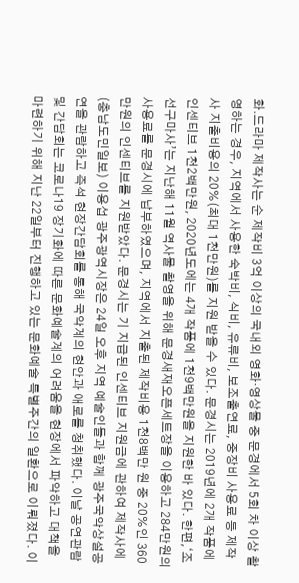화․드라마 제작사는 순 제작비 3억 이상의 국내외 영화·영상물 중 문경에서 5회 차 이상 촬영하는 경우, 지역에서 사용한 숙박비, 식비, 유류비, 보조출연료, 중장비 사용료 등 제작사 지출비용의 20%(최대 1천만원)를 지원 받을 수 있다. 문경시는 2019년에 2개 작품에 인센티브 1천2백만원, 2020년도에는 4개 작품에 1천9백만원을 지원한 바 있다. 한편,‘조선구마사’는 지난해 11월 역사물 촬영을 위해 문경새재오픈세트장을 이용하고 284만원의 사용료를 문경시에 납부하였으며, 지역에서 지출된 제작비용 1천8백만 원 중 20%인 360만원의 인센티브를 지원받았다. 문경시는 기 지급된 인센티브 지원금에 관하여 제작사에
(충남도민일보) 이용섭 광주광역시장은 24일 오후 지역 예술인들과 함께 광주국악상설공연을 관람하고 즉석 현장간담회를 통해 국악계의 현안과 애로를 청취했다. 이날 공연관람 및 간담회는 코로나19 장기화에 따른 문화예술계의 어려움을 현장에서 파악하고 대책을 마련하기 위해 지난 22일부터 진행하고 있는 문화예술 특별주간의 일환으로 이뤄졌다. 이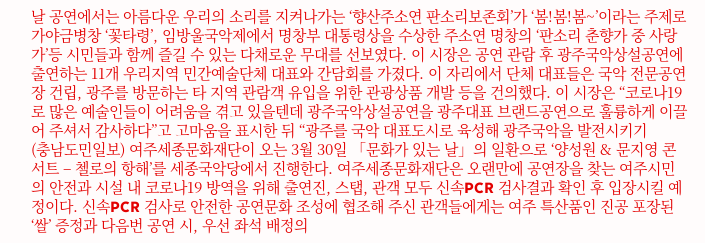날 공연에서는 아름다운 우리의 소리를 지켜나가는 ‘향산주소연 판소리보존회’가 ‘봄!봄!봄~’이라는 주제로 가야금병창 ‘꽃타령’, 임방울국악제에서 명창부 대통령상을 수상한 주소연 명창의 ‘판소리 춘향가 중 사랑가’등 시민들과 함께 즐길 수 있는 다채로운 무대를 선보였다. 이 시장은 공연 관람 후 광주국악상설공연에 출연하는 11개 우리지역 민간예술단체 대표와 간담회를 가졌다. 이 자리에서 단체 대표들은 국악 전문공연장 건립, 광주를 방문하는 타 지역 관람객 유입을 위한 관광상품 개발 등을 건의했다. 이 시장은 “코로나19로 많은 예술인들이 어려움을 겪고 있을텐데 광주국악상설공연을 광주대표 브랜드공연으로 훌륭하게 이끌어 주셔서 감사하다”고 고마움을 표시한 뒤 “광주를 국악 대표도시로 육성해 광주국악을 발전시키기
(충남도민일보) 여주세종문화재단이 오는 3월 30일 「문화가 있는 날」의 일환으로 ‘양성원 & 문지영 콘서트 – 첼로의 항해’를 세종국악당에서 진행한다. 여주세종문화재단은 오랜만에 공연장을 찾는 여주시민의 안전과 시설 내 코로나19 방역을 위해 출연진, 스탭, 관객 모두 신속PCR 검사결과 확인 후 입장시킬 예정이다. 신속PCR 검사로 안전한 공연문화 조성에 협조해 주신 관객들에게는 여주 특산품인 진공 포장된 ‘쌀’ 증정과 다음번 공연 시, 우선 좌석 배정의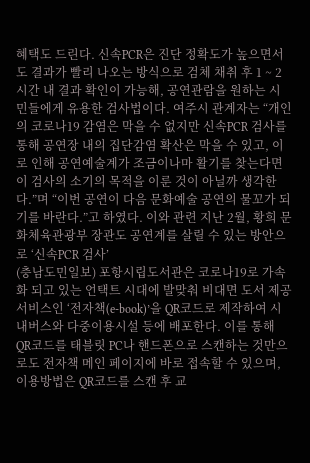혜택도 드린다. 신속PCR은 진단 정확도가 높으면서도 결과가 빨리 나오는 방식으로 검체 채취 후 1 ~ 2시간 내 결과 확인이 가능해, 공연관람을 원하는 시민들에게 유용한 검사법이다. 여주시 관계자는 “개인의 코로나19 감염은 막을 수 없지만 신속PCR 검사를 통해 공연장 내의 집단감염 확산은 막을 수 있고, 이로 인해 공연예술계가 조금이나마 활기를 찾는다면 이 검사의 소기의 목적을 이룬 것이 아닐까 생각한다.”며 “이번 공연이 다음 문화예술 공연의 물꼬가 되기를 바란다.”고 하였다. 이와 관련 지난 2월, 황희 문화체육관광부 장관도 공연계를 살릴 수 있는 방안으로 ‘신속PCR 검사’
(충남도민일보) 포항시립도서관은 코로나19로 가속화 되고 있는 언택트 시대에 발맞춰 비대면 도서 제공 서비스인 ‘전자책(e-book)’을 QR코드로 제작하여 시내버스와 다중이용시설 등에 배포한다. 이를 통해 QR코드를 태블릿 PC나 핸드폰으로 스캔하는 것만으로도 전자책 메인 페이지에 바로 접속할 수 있으며, 이용방법은 QR코드를 스캔 후 교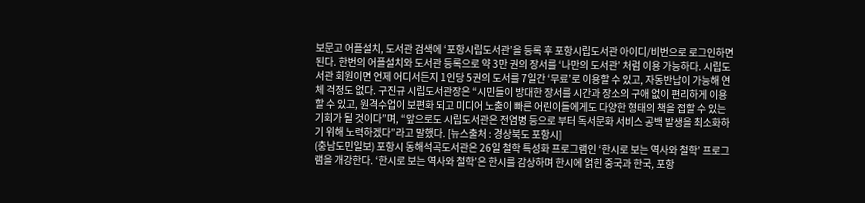보문고 어플설치, 도서관 검색에 ‘포항시립도서관’을 등록 후 포항시립도서관 아이디/비번으로 로그인하면 된다. 한번의 어플설치와 도서관 등록으로 약 3만 권의 장서를 ‘나만의 도서관’ 처럼 이용 가능하다. 시립도서관 회원이면 언제 어디서든지 1인당 5권의 도서를 7일간 ‘무료’로 이용할 수 있고, 자동반납이 가능해 연체 걱정도 없다. 구진규 시립도서관장은 “시민들이 방대한 장서를 시간과 장소의 구애 없이 편리하게 이용할 수 있고, 원격수업이 보편화 되고 미디어 노출이 빠른 어린이들에게도 다양한 형태의 책을 접할 수 있는 기회가 될 것이다”며, “앞으로도 시립도서관은 전염병 등으로 부터 독서문화 서비스 공백 발생을 최소화하기 위해 노력하겠다”라고 말했다. [뉴스출처 : 경상북도 포항시]
(충남도민일보) 포항시 동해석곡도서관은 26일 철학 특성화 프로그램인 ‘한시로 보는 역사와 철학’ 프로그램을 개강한다. ‘한시로 보는 역사와 철학’은 한시를 감상하며 한시에 얽힌 중국과 한국, 포항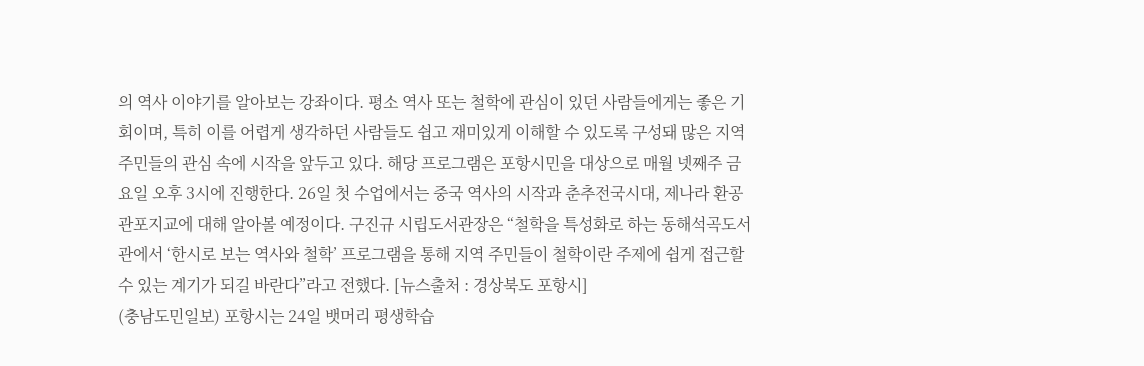의 역사 이야기를 알아보는 강좌이다. 평소 역사 또는 철학에 관심이 있던 사람들에게는 좋은 기회이며, 특히 이를 어렵게 생각하던 사람들도 쉽고 재미있게 이해할 수 있도록 구성돼 많은 지역 주민들의 관심 속에 시작을 앞두고 있다. 해당 프로그램은 포항시민을 대상으로 매월 넷째주 금요일 오후 3시에 진행한다. 26일 첫 수업에서는 중국 역사의 시작과 춘추전국시대, 제나라 환공 관포지교에 대해 알아볼 예정이다. 구진규 시립도서관장은 “철학을 특성화로 하는 동해석곡도서관에서 ‘한시로 보는 역사와 철학’ 프로그램을 통해 지역 주민들이 철학이란 주제에 쉽게 접근할 수 있는 계기가 되길 바란다”라고 전했다. [뉴스출처 : 경상북도 포항시]
(충남도민일보) 포항시는 24일 뱃머리 평생학습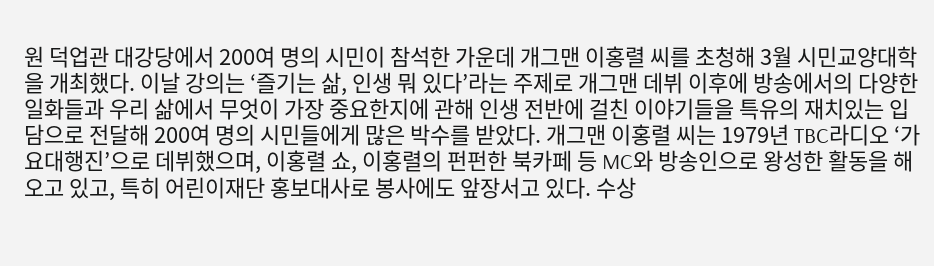원 덕업관 대강당에서 200여 명의 시민이 참석한 가운데 개그맨 이홍렬 씨를 초청해 3월 시민교양대학을 개최했다. 이날 강의는 ‘즐기는 삶, 인생 뭐 있다’라는 주제로 개그맨 데뷔 이후에 방송에서의 다양한 일화들과 우리 삶에서 무엇이 가장 중요한지에 관해 인생 전반에 걸친 이야기들을 특유의 재치있는 입담으로 전달해 200여 명의 시민들에게 많은 박수를 받았다. 개그맨 이홍렬 씨는 1979년 TBC라디오 ‘가요대행진’으로 데뷔했으며, 이홍렬 쇼, 이홍렬의 펀펀한 북카페 등 MC와 방송인으로 왕성한 활동을 해오고 있고, 특히 어린이재단 홍보대사로 봉사에도 앞장서고 있다. 수상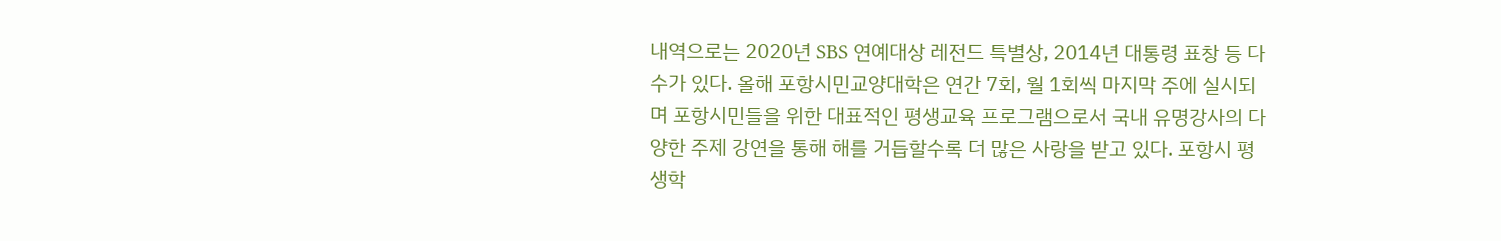내역으로는 2020년 SBS 연예대상 레전드 특별상, 2014년 대통령 표창 등 다수가 있다. 올해 포항시민교양대학은 연간 7회, 월 1회씩 마지막 주에 실시되며 포항시민들을 위한 대표적인 평생교육 프로그램으로서 국내 유명강사의 다양한 주제 강연을 통해 해를 거듭할수록 더 많은 사랑을 받고 있다. 포항시 평생학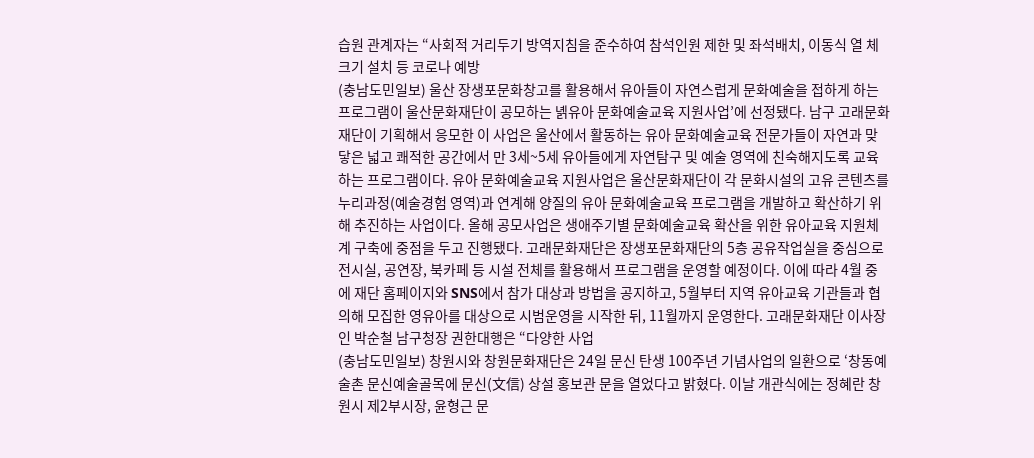습원 관계자는 “사회적 거리두기 방역지침을 준수하여 참석인원 제한 및 좌석배치, 이동식 열 체크기 설치 등 코로나 예방
(충남도민일보) 울산 장생포문화창고를 활용해서 유아들이 자연스럽게 문화예술을 접하게 하는 프로그램이 울산문화재단이 공모하는 녥유아 문화예술교육 지원사업’에 선정됐다. 남구 고래문화재단이 기획해서 응모한 이 사업은 울산에서 활동하는 유아 문화예술교육 전문가들이 자연과 맞닿은 넓고 쾌적한 공간에서 만 3세~5세 유아들에게 자연탐구 및 예술 영역에 친숙해지도록 교육하는 프로그램이다. 유아 문화예술교육 지원사업은 울산문화재단이 각 문화시설의 고유 콘텐츠를 누리과정(예술경험 영역)과 연계해 양질의 유아 문화예술교육 프로그램을 개발하고 확산하기 위해 추진하는 사업이다. 올해 공모사업은 생애주기별 문화예술교육 확산을 위한 유아교육 지원체계 구축에 중점을 두고 진행됐다. 고래문화재단은 장생포문화재단의 5층 공유작업실을 중심으로 전시실, 공연장, 북카페 등 시설 전체를 활용해서 프로그램을 운영할 예정이다. 이에 따라 4월 중에 재단 홈페이지와 SNS에서 참가 대상과 방법을 공지하고, 5월부터 지역 유아교육 기관들과 협의해 모집한 영유아를 대상으로 시범운영을 시작한 뒤, 11월까지 운영한다. 고래문화재단 이사장인 박순철 남구청장 권한대행은 “다양한 사업
(충남도민일보) 창원시와 창원문화재단은 24일 문신 탄생 100주년 기념사업의 일환으로 ‘창동예술촌 문신예술골목에 문신(文信) 상설 홍보관 문을 열었다고 밝혔다. 이날 개관식에는 정혜란 창원시 제2부시장, 윤형근 문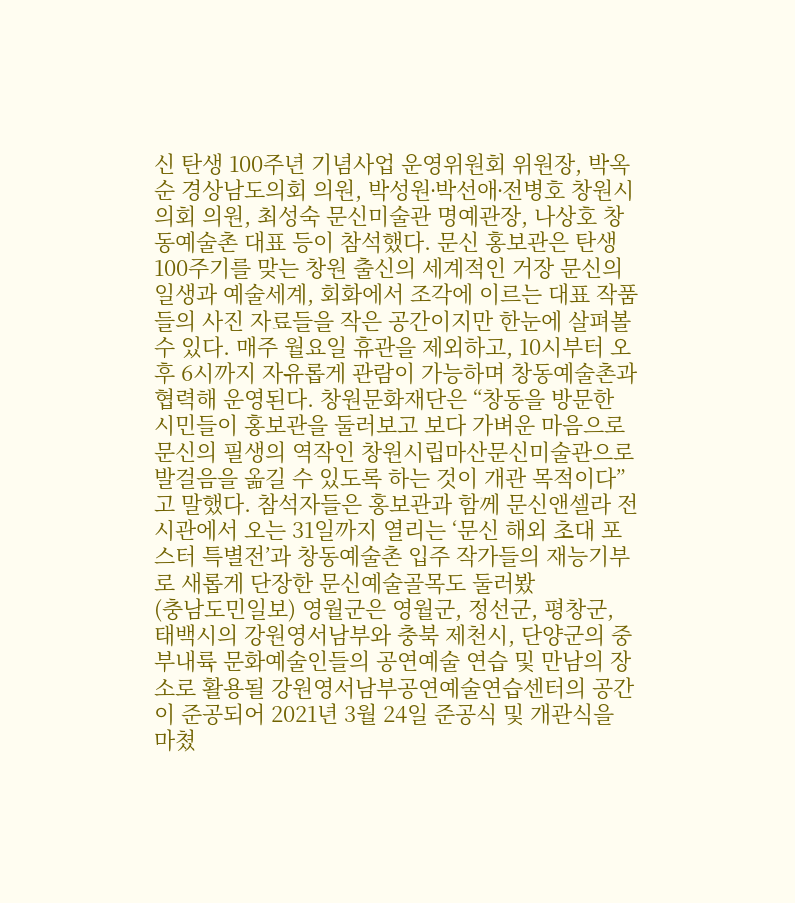신 탄생 100주년 기념사업 운영위원회 위원장, 박옥순 경상남도의회 의원, 박성원∙박선애∙전병호 창원시의회 의원, 최성숙 문신미술관 명예관장, 나상호 창동예술촌 대표 등이 참석했다. 문신 홍보관은 탄생 100주기를 맞는 창원 출신의 세계적인 거장 문신의 일생과 예술세계, 회화에서 조각에 이르는 대표 작품들의 사진 자료들을 작은 공간이지만 한눈에 살펴볼 수 있다. 매주 월요일 휴관을 제외하고, 10시부터 오후 6시까지 자유롭게 관람이 가능하며 창동예술촌과 협력해 운영된다. 창원문화재단은 “창동을 방문한 시민들이 홍보관을 둘러보고 보다 가벼운 마음으로 문신의 필생의 역작인 창원시립마산문신미술관으로 발걸음을 옮길 수 있도록 하는 것이 개관 목적이다”고 말했다. 참석자들은 홍보관과 함께 문신앤셀라 전시관에서 오는 31일까지 열리는 ‘문신 해외 초대 포스터 특별전’과 창동예술촌 입주 작가들의 재능기부로 새롭게 단장한 문신예술골목도 둘러봤
(충남도민일보) 영월군은 영월군, 정선군, 평창군, 태백시의 강원영서남부와 충북 제천시, 단양군의 중부내륙 문화예술인들의 공연예술 연습 및 만남의 장소로 활용될 강원영서남부공연예술연습센터의 공간이 준공되어 2021년 3월 24일 준공식 및 개관식을 마쳤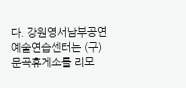다. 강원영서남부공연예술연습센터는 (구)문곡휴게소를 리모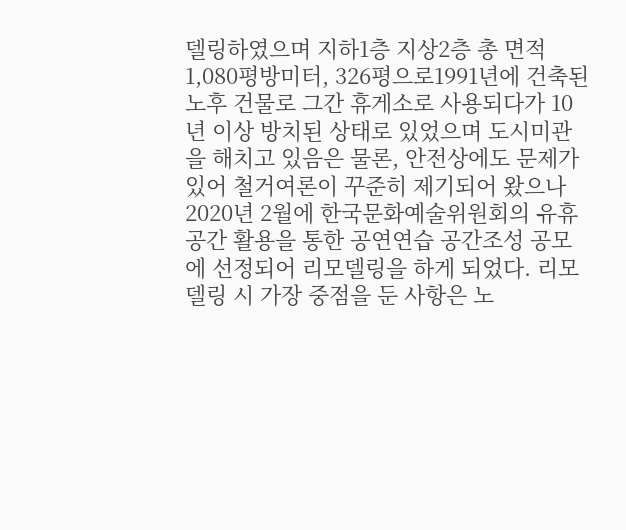델링하였으며 지하1층 지상2층 총 면적 1,080평방미터, 326평으로1991년에 건축된 노후 건물로 그간 휴게소로 사용되다가 10년 이상 방치된 상태로 있었으며 도시미관을 해치고 있음은 물론, 안전상에도 문제가 있어 철거여론이 꾸준히 제기되어 왔으나 2020년 2월에 한국문화예술위원회의 유휴 공간 활용을 통한 공연연습 공간조성 공모에 선정되어 리모델링을 하게 되었다. 리모델링 시 가장 중점을 둔 사항은 노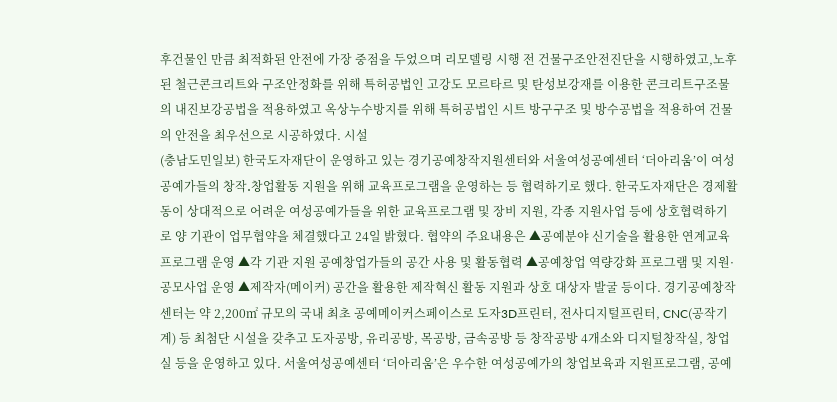후건물인 만큼 최적화된 안전에 가장 중점을 두었으며 리모델링 시행 전 건물구조안전진단을 시행하였고,노후 된 철근콘크리트와 구조안정화를 위해 특허공법인 고강도 모르타르 및 탄성보강재를 이용한 콘크리트구조물의 내진보강공법을 적용하였고 옥상누수방지를 위해 특허공법인 시트 방구구조 및 방수공법을 적용하여 건물의 안전을 최우선으로 시공하였다. 시설
(충남도민일보) 한국도자재단이 운영하고 있는 경기공예창작지원센터와 서울여성공예센터 ‘더아리움’이 여성공예가들의 창작․창업활동 지원을 위해 교육프로그램을 운영하는 등 협력하기로 했다. 한국도자재단은 경제활동이 상대적으로 어려운 여성공예가들을 위한 교육프로그램 및 장비 지원, 각종 지원사업 등에 상호협력하기로 양 기관이 업무협약을 체결했다고 24일 밝혔다. 협약의 주요내용은 ▲공예분야 신기술을 활용한 연계교육프로그램 운영 ▲각 기관 지원 공예창업가들의 공간 사용 및 활동협력 ▲공예창업 역량강화 프로그램 및 지원·공모사업 운영 ▲제작자(메이커) 공간을 활용한 제작혁신 활동 지원과 상호 대상자 발굴 등이다. 경기공예창작센터는 약 2,200㎡ 규모의 국내 최초 공예메이커스페이스로 도자3D프린터, 전사디지털프린터, CNC(공작기계) 등 최첨단 시설을 갖추고 도자공방, 유리공방, 목공방, 금속공방 등 창작공방 4개소와 디지털창작실, 창업실 등을 운영하고 있다. 서울여성공예센터 ‘더아리움’은 우수한 여성공예가의 창업보육과 지원프로그램, 공예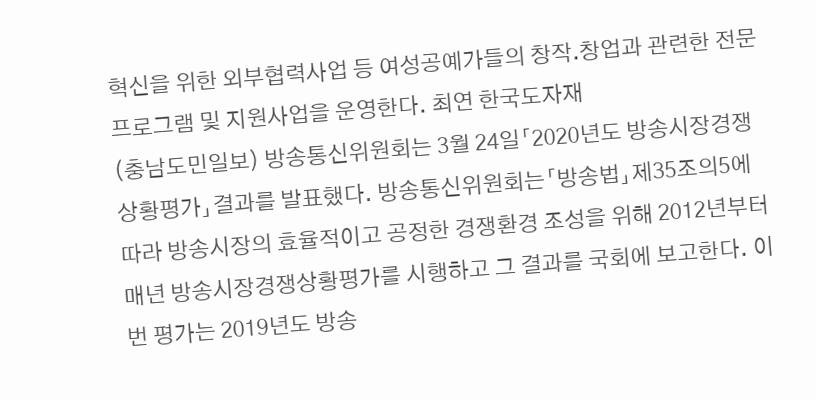혁신을 위한 외부협력사업 등 여성공예가들의 창작․창업과 관련한 전문프로그램 및 지원사업을 운영한다. 최연 한국도자재
(충남도민일보) 방송통신위원회는 3월 24일「2020년도 방송시장경쟁상황평가」결과를 발표했다. 방송통신위원회는「방송법」제35조의5에 따라 방송시장의 효율적이고 공정한 경쟁환경 조성을 위해 2012년부터 매년 방송시장경쟁상황평가를 시행하고 그 결과를 국회에 보고한다. 이번 평가는 2019년도 방송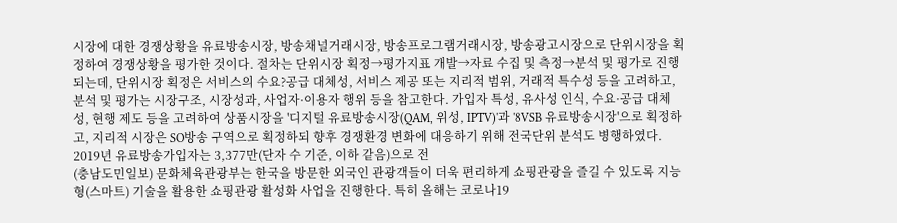시장에 대한 경쟁상황을 유료방송시장, 방송채널거래시장, 방송프로그램거래시장, 방송광고시장으로 단위시장을 획정하여 경쟁상황을 평가한 것이다. 절차는 단위시장 획정→평가지표 개발→자료 수집 및 측정→분석 및 평가로 진행되는데, 단위시장 획정은 서비스의 수요?공급 대체성, 서비스 제공 또는 지리적 범위, 거래적 특수성 등을 고려하고, 분석 및 평가는 시장구조, 시장성과, 사업자·이용자 행위 등을 참고한다. 가입자 특성, 유사성 인식, 수요·공급 대체성, 현행 제도 등을 고려하여 상품시장을 '디지털 유료방송시장(QAM, 위성, IPTV)'과 '8VSB 유료방송시장'으로 획정하고, 지리적 시장은 SO방송 구역으로 획정하되 향후 경쟁환경 변화에 대응하기 위해 전국단위 분석도 병행하였다. 2019년 유료방송가입자는 3,377만(단자 수 기준, 이하 같음)으로 전
(충남도민일보) 문화체육관광부는 한국을 방문한 외국인 관광객들이 더욱 편리하게 쇼핑관광을 즐길 수 있도록 지능형(스마트) 기술을 활용한 쇼핑관광 활성화 사업을 진행한다. 특히 올해는 코로나19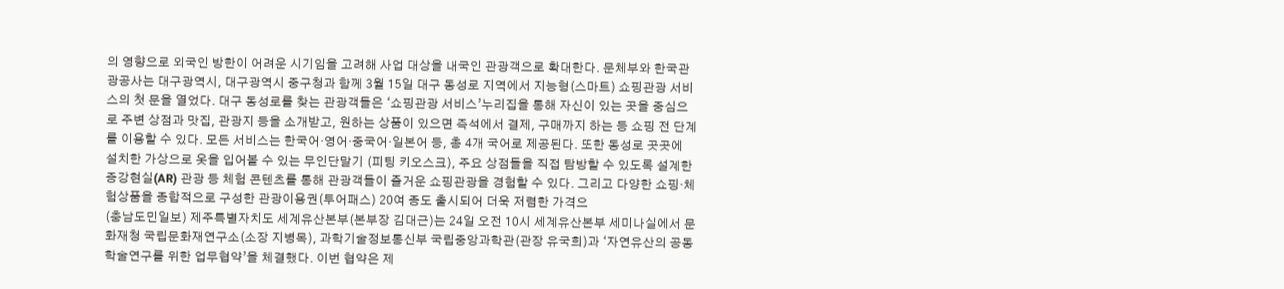의 영향으로 외국인 방한이 어려운 시기임을 고려해 사업 대상을 내국인 관광객으로 확대한다. 문체부와 한국관광공사는 대구광역시, 대구광역시 중구청과 함께 3월 15일 대구 동성로 지역에서 지능형(스마트) 쇼핑관광 서비스의 첫 문을 열었다. 대구 동성로를 찾는 관광객들은 ‘쇼핑관광 서비스’누리집을 통해 자신이 있는 곳을 중심으로 주변 상점과 맛집, 관광지 등을 소개받고, 원하는 상품이 있으면 즉석에서 결제, 구매까지 하는 등 쇼핑 전 단계를 이용할 수 있다. 모든 서비스는 한국어·영어·중국어·일본어 등, 총 4개 국어로 제공된다. 또한 동성로 곳곳에 설치한 가상으로 옷을 입어볼 수 있는 무인단말기 (피팅 키오스크), 주요 상점들을 직접 탐방할 수 있도록 설계한 증강현실(AR) 관광 등 체험 콘텐츠를 통해 관광객들이 즐거운 쇼핑관광을 경험할 수 있다. 그리고 다양한 쇼핑·체험상품을 종합적으로 구성한 관광이용권(투어패스) 20여 종도 출시되어 더욱 저렴한 가격으
(충남도민일보) 제주특별자치도 세계유산본부(본부장 김대근)는 24일 오전 10시 세계유산본부 세미나실에서 문화재청 국립문화재연구소(소장 지병목), 과학기술정보통신부 국립중앙과학관(관장 유국희)과 ‘자연유산의 공동 학술연구를 위한 업무협약’을 체결했다. 이번 협약은 제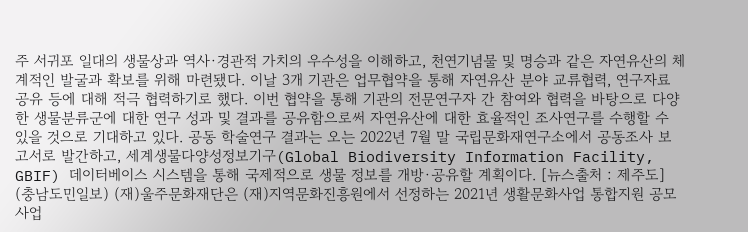주 서귀포 일대의 생물상과 역사·경관적 가치의 우수성을 이해하고, 천연기념물 및 명승과 같은 자연유산의 체계적인 발굴과 확보를 위해 마련됐다. 이날 3개 기관은 업무협약을 통해 자연유산 분야 교류협력, 연구자료 공유 등에 대해 적극 협력하기로 했다. 이번 협약을 통해 기관의 전문연구자 간 참여와 협력을 바탕으로 다양한 생물분류군에 대한 연구 성과 및 결과를 공유함으로써 자연유산에 대한 효율적인 조사연구를 수행할 수 있을 것으로 기대하고 있다. 공동 학술연구 결과는 오는 2022년 7월 말 국립문화재연구소에서 공동조사 보고서로 발간하고, 세계생물다양성정보기구(Global Biodiversity Information Facility, GBIF) 데이터베이스 시스템을 통해 국제적으로 생물 정보를 개방·공유할 계획이다. [뉴스출처 : 제주도]
(충남도민일보) (재)울주문화재단은 (재)지역문화진흥원에서 선정하는 2021년 생활문화사업 통합지원 공모사업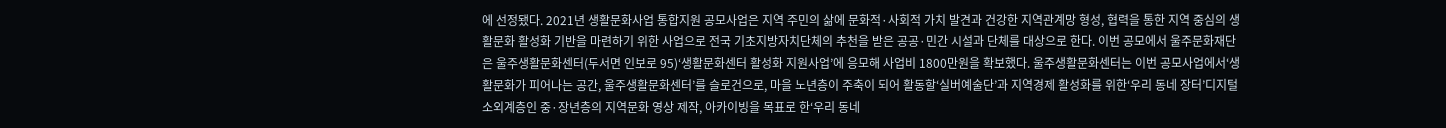에 선정됐다. 2021년 생활문화사업 통합지원 공모사업은 지역 주민의 삶에 문화적·사회적 가치 발견과 건강한 지역관계망 형성, 협력을 통한 지역 중심의 생활문화 활성화 기반을 마련하기 위한 사업으로 전국 기초지방자치단체의 추천을 받은 공공·민간 시설과 단체를 대상으로 한다. 이번 공모에서 울주문화재단은 울주생활문화센터(두서면 인보로 95)‘생활문화센터 활성화 지원사업’에 응모해 사업비 1800만원을 확보했다. 울주생활문화센터는 이번 공모사업에서‘생활문화가 피어나는 공간, 울주생활문화센터’를 슬로건으로, 마을 노년층이 주축이 되어 활동할‘실버예술단’과 지역경제 활성화를 위한‘우리 동네 장터’디지털 소외계층인 중·장년층의 지역문화 영상 제작, 아카이빙을 목표로 한‘우리 동네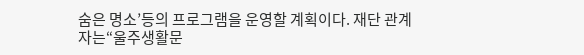숨은 명소’등의 프로그램을 운영할 계획이다. 재단 관계자는“울주생활문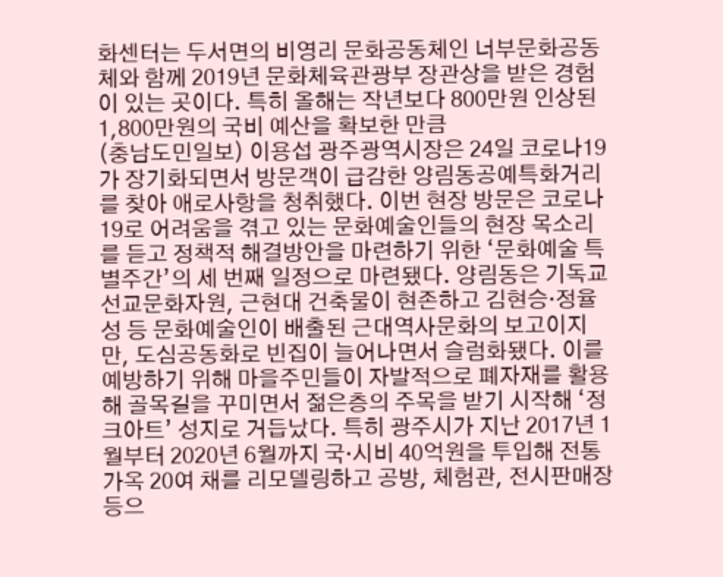화센터는 두서면의 비영리 문화공동체인 너부문화공동체와 함께 2019년 문화체육관광부 장관상을 받은 경험이 있는 곳이다. 특히 올해는 작년보다 800만원 인상된 1,800만원의 국비 예산을 확보한 만큼
(충남도민일보) 이용섭 광주광역시장은 24일 코로나19가 장기화되면서 방문객이 급감한 양림동공예특화거리를 찾아 애로사항을 청취했다. 이번 현장 방문은 코로나19로 어려움을 겪고 있는 문화예술인들의 현장 목소리를 듣고 정책적 해결방안을 마련하기 위한 ‘문화예술 특별주간’의 세 번째 일정으로 마련됐다. 양림동은 기독교 선교문화자원, 근현대 건축물이 현존하고 김현승·정율성 등 문화예술인이 배출된 근대역사문화의 보고이지만, 도심공동화로 빈집이 늘어나면서 슬럼화됐다. 이를 예방하기 위해 마을주민들이 자발적으로 폐자재를 활용해 골목길을 꾸미면서 젊은층의 주목을 받기 시작해 ‘정크아트’ 성지로 거듭났다. 특히 광주시가 지난 2017년 1월부터 2020년 6월까지 국·시비 40억원을 투입해 전통가옥 20여 채를 리모델링하고 공방, 체험관, 전시판매장 등으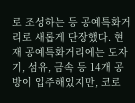로 조성하는 등 공예특화거리로 새롭게 단장했다. 현재 공예특화거리에는 도자기, 섬유, 금속 등 14개 공방이 입주해있지만, 코로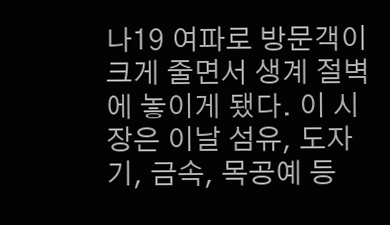나19 여파로 방문객이 크게 줄면서 생계 절벽에 놓이게 됐다. 이 시장은 이날 섬유, 도자기, 금속, 목공예 등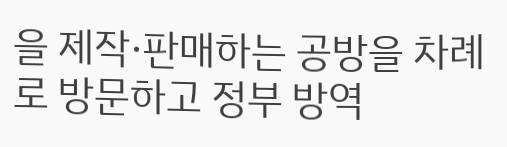을 제작·판매하는 공방을 차례로 방문하고 정부 방역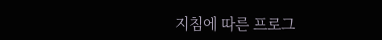지침에 따른 프로그